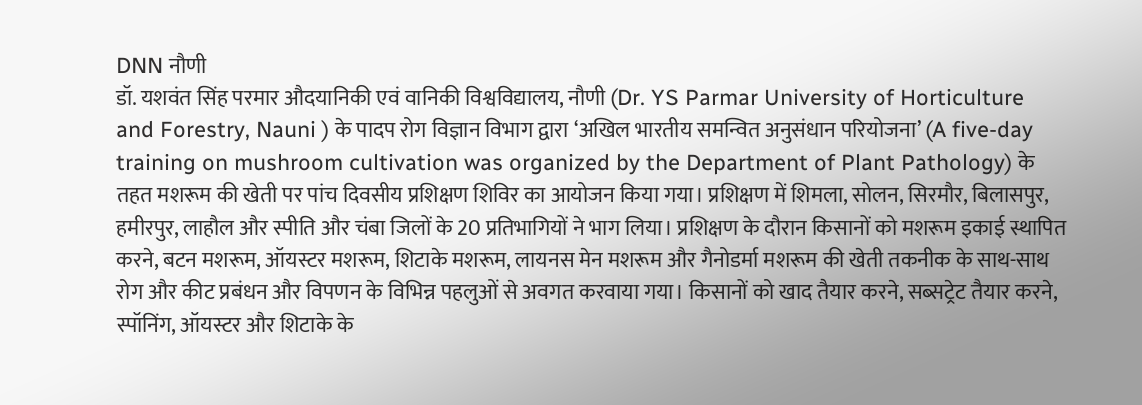DNN नौणी
डॉ. यशवंत सिंह परमार औदयानिकी एवं वानिकी विश्वविद्यालय, नौणी (Dr. YS Parmar University of Horticulture and Forestry, Nauni ) के पादप रोग विज्ञान विभाग द्वारा ‘अखिल भारतीय समन्वित अनुसंधान परियोजना’ (A five-day training on mushroom cultivation was organized by the Department of Plant Pathology) के तहत मशरूम की खेती पर पांच दिवसीय प्रशिक्षण शिविर का आयोजन किया गया। प्रशिक्षण में शिमला, सोलन, सिरमौर, बिलासपुर, हमीरपुर, लाहौल और स्पीति और चंबा जिलों के 20 प्रतिभागियों ने भाग लिया। प्रशिक्षण के दौरान किसानों को मशरूम इकाई स्थापित करने, बटन मशरूम, ऑयस्टर मशरूम, शिटाके मशरूम, लायनस मेन मशरूम और गैनोडर्मा मशरूम की खेती तकनीक के साथ-साथ रोग और कीट प्रबंधन और विपणन के विभिन्न पहलुओं से अवगत करवाया गया। किसानों को खाद तैयार करने, सब्सट्रेट तैयार करने, स्पॉनिंग, ऑयस्टर और शिटाके के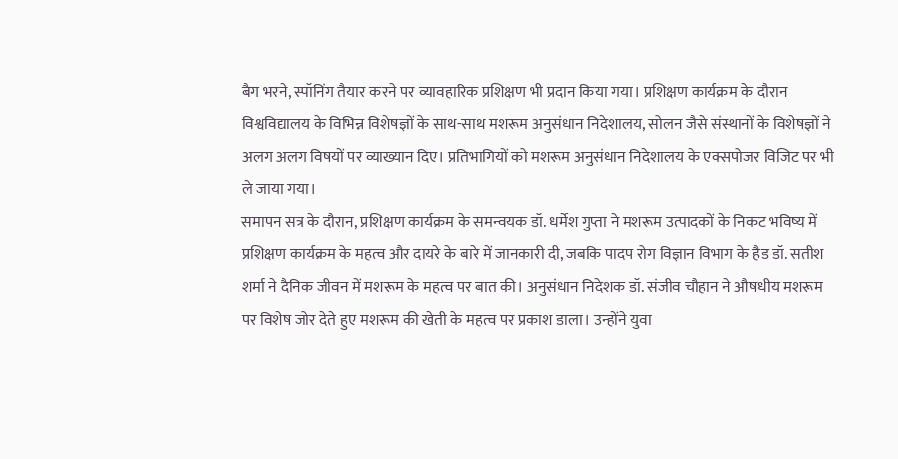बैग भरने, स्पॉनिंग तैयार करने पर व्यावहारिक प्रशिक्षण भी प्रदान किया गया। प्रशिक्षण कार्यक्रम के दौरान विश्वविद्यालय के विभिन्न विशेषज्ञों के साथ-साथ मशरूम अनुसंधान निदेशालय, सोलन जैसे संस्थानों के विशेषज्ञों ने अलग अलग विषयों पर व्याख्यान दिए। प्रतिभागियों को मशरूम अनुसंधान निदेशालय के एक्सपोजर विजिट पर भी ले जाया गया।
समापन सत्र के दौरान, प्रशिक्षण कार्यक्रम के समन्वयक डॉ. धर्मेश गुप्ता ने मशरूम उत्पादकों के निकट भविष्य में प्रशिक्षण कार्यक्रम के महत्व और दायरे के बारे में जानकारी दी, जबकि पादप रोग विज्ञान विभाग के हैड डॉ. सतीश शर्मा ने दैनिक जीवन में मशरूम के महत्व पर बात की। अनुसंधान निदेशक डॉ. संजीव चौहान ने औषधीय मशरूम पर विशेष जोर देते हुए मशरूम की खेती के महत्व पर प्रकाश डाला। उन्होंने युवा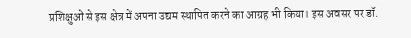प्रशिक्षुओं से इस क्षेत्र में अपना उद्यम स्थापित करने का आग्रह भी किया। इस अवसर पर डॉ.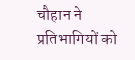चौहान ने प्रतिभागियों को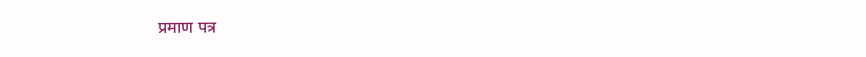प्रमाण पत्र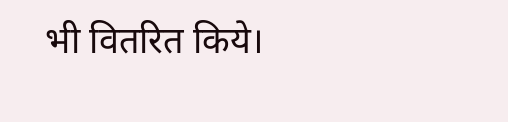भी वितरित किये।